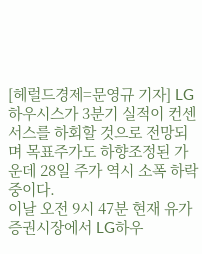[헤럴드경제=문영규 기자] LG하우시스가 3분기 실적이 컨센서스를 하회할 것으로 전망되며 목표주가도 하향조정된 가운데 28일 주가 역시 소폭 하락중이다.
이날 오전 9시 47분 현재 유가증권시장에서 LG하우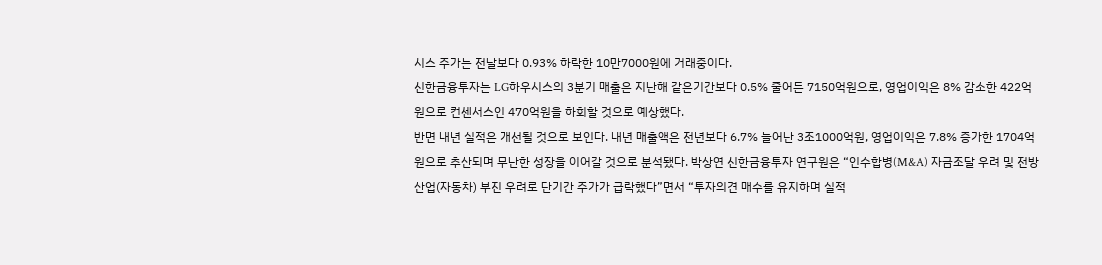시스 주가는 전날보다 0.93% 하락한 10만7000원에 거래중이다.
신한금융투자는 LG하우시스의 3분기 매출은 지난해 같은기간보다 0.5% 줄어든 7150억원으로, 영업이익은 8% 감소한 422억원으로 컨센서스인 470억원을 하회할 것으로 예상했다.
반면 내년 실적은 개선될 것으로 보인다. 내년 매출액은 전년보다 6.7% 늘어난 3조1000억원, 영업이익은 7.8% 증가한 1704억원으로 추산되며 무난한 성장을 이어갈 것으로 분석됐다. 박상연 신한금융투자 연구원은 “인수합병(M&A) 자금조달 우려 및 전방산업(자동차) 부진 우려로 단기간 주가가 급락했다”면서 “투자의견 매수를 유지하며 실적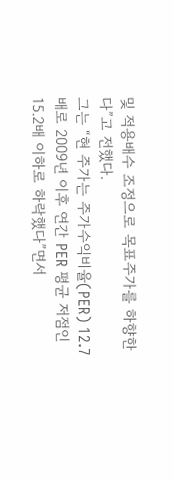및 적용배수 조정으로 목표주가를 하향한다”고 전했다.
그는 “현 주가는 주가수익비율(PER) 12.7배로 2009년 이후 연간 PER 평균 저점인 15.2배 이하로 하락했다”면서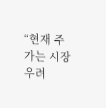“현재 주가는 시장 우려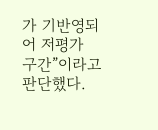가 기반영되어 저평가 구간”이라고 판단했다.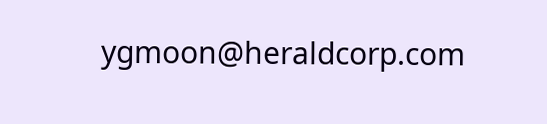ygmoon@heraldcorp.com